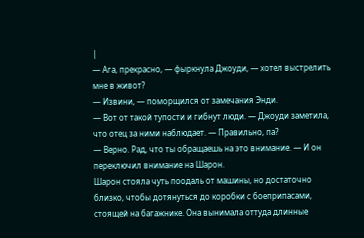|
— Ага, прекрасно, — фыркнула Джоуди, — хотел выстрелить мне в живот?
— Извини, — поморщился от замечания Энди.
— Вот от такой тупости и гибнут люди. — Джоуди заметила, что отец за ними наблюдает. — Правильно, па?
— Верно. Рад, что ты обращаешь на это внимание. — И он переключил внимание на Шарон.
Шарон стояла чуть поодаль от машины, но достаточно близко, чтобы дотянуться до коробки с боеприпасами, стоящей на багажнике. Она вынимала оттуда длинные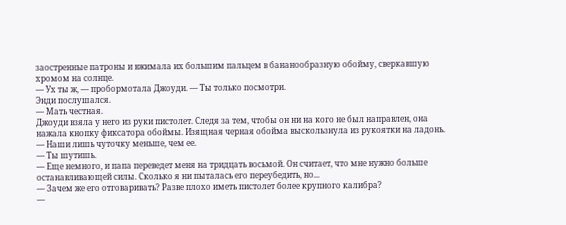заостренные патроны и вжимала их большим пальцем в бананообразную обойму, сверкавшую хромом на солнце.
— Ух ты ж, — пробормотала Джоуди. — Ты только посмотри.
Энди послушался.
— Мать честная.
Джоуди взяла у него из руки пистолет. Следя за тем, чтобы он ни на кого не был направлен, она нажала кнопку фиксатора обоймы. Изящная черная обойма выскользнула из рукоятки на ладонь. — Наши лишь чуточку меньше, чем ее.
— Ты шутишь.
— Еще немного, и папа переведет меня на тридцать восьмой. Он считает, что мне нужно больше останавливающей силы. Сколько я ни пыталась его переубедить, но...
— Зачем же его отговаривать? Разве плохо иметь пистолет более крупного калибра?
—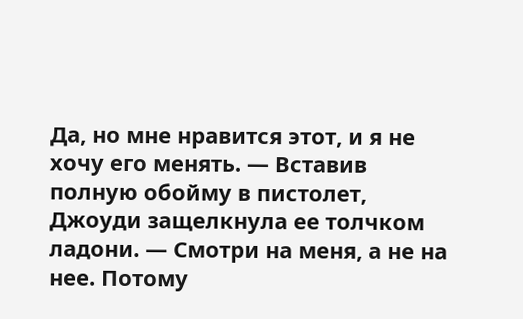Да, но мне нравится этот, и я не хочу его менять. — Вставив полную обойму в пистолет, Джоуди защелкнула ее толчком ладони. — Смотри на меня, а не на нее. Потому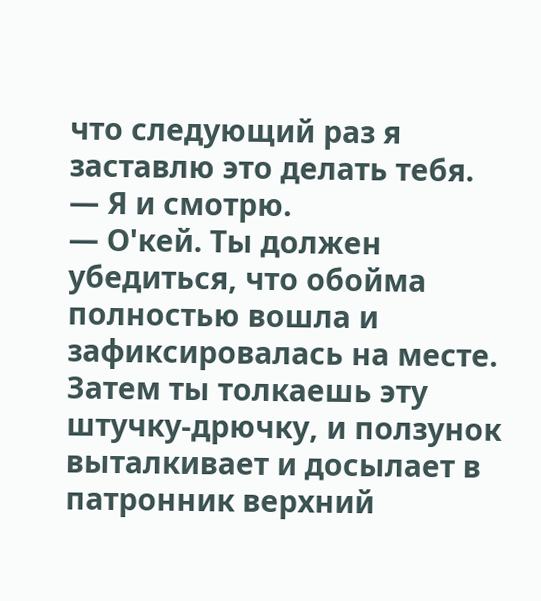что следующий раз я заставлю это делать тебя.
— Я и смотрю.
— О'кей. Ты должен убедиться, что обойма полностью вошла и зафиксировалась на месте. Затем ты толкаешь эту штучку-дрючку, и ползунок выталкивает и досылает в патронник верхний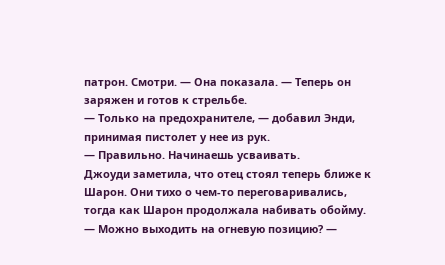патрон. Смотри. — Она показала. — Теперь он заряжен и готов к стрельбе.
— Только на предохранителе, — добавил Энди, принимая пистолет у нее из рук.
— Правильно. Начинаешь усваивать.
Джоуди заметила, что отец стоял теперь ближе к Шарон. Они тихо о чем-то переговаривались, тогда как Шарон продолжала набивать обойму.
— Можно выходить на огневую позицию? —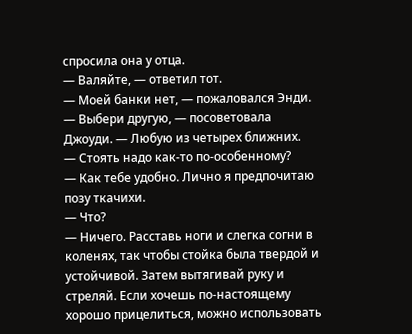спросила она у отца.
— Валяйте, — ответил тот.
— Моей банки нет, — пожаловался Энди.
— Выбери другую, — посоветовала Джоуди. — Любую из четырех ближних.
— Стоять надо как-то по-особенному?
— Как тебе удобно. Лично я предпочитаю позу ткачихи.
— Что?
— Ничего. Расставь ноги и слегка согни в коленях, так чтобы стойка была твердой и устойчивой. Затем вытягивай руку и стреляй. Если хочешь по-настоящему хорошо прицелиться, можно использовать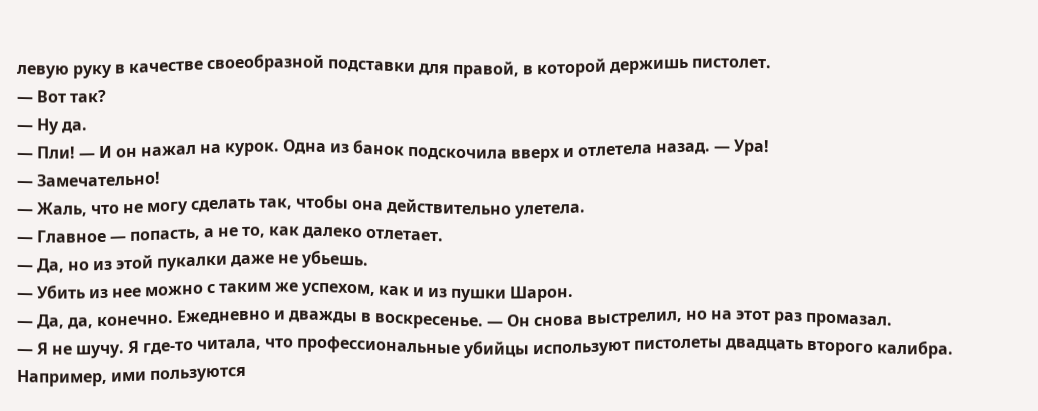левую руку в качестве своеобразной подставки для правой, в которой держишь пистолет.
— Вот так?
— Ну да.
— Пли! — И он нажал на курок. Одна из банок подскочила вверх и отлетела назад. — Ура!
— Замечательно!
— Жаль, что не могу сделать так, чтобы она действительно улетела.
— Главное — попасть, а не то, как далеко отлетает.
— Да, но из этой пукалки даже не убьешь.
— Убить из нее можно с таким же успехом, как и из пушки Шарон.
— Да, да, конечно. Ежедневно и дважды в воскресенье. — Он снова выстрелил, но на этот раз промазал.
— Я не шучу. Я где-то читала, что профессиональные убийцы используют пистолеты двадцать второго калибра. Например, ими пользуются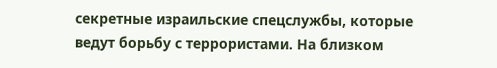секретные израильские спецслужбы, которые ведут борьбу с террористами. На близком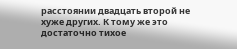расстоянии двадцать второй не хуже других. К тому же это достаточно тихое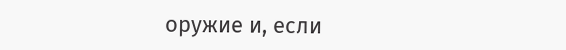оружие и, если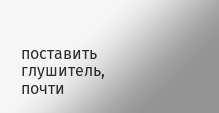поставить глушитель, почти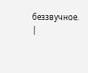беззвучное. |